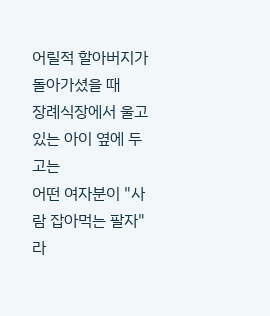어릴적 할아버지가 돌아가셨을 때
장례식장에서 울고 있는 아이 옆에 두고는
어떤 여자분이 "사람 잡아먹는 팔자"라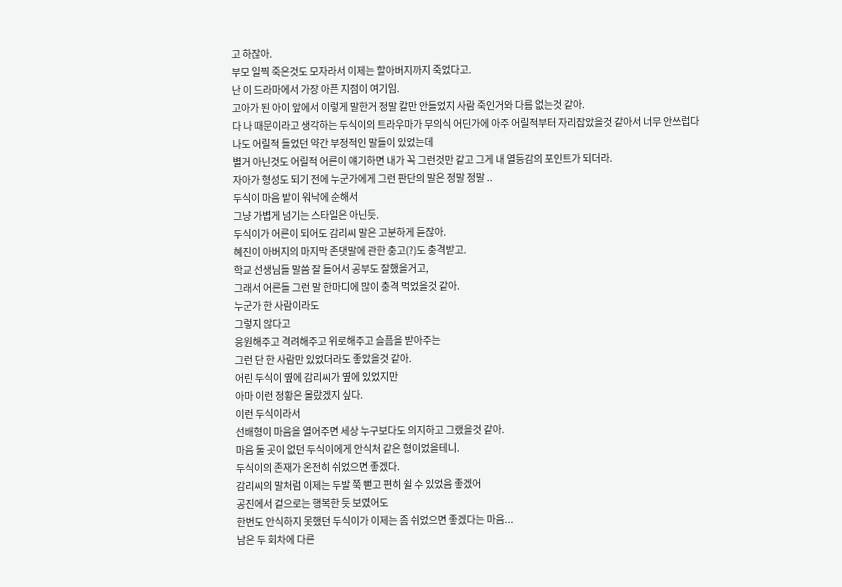고 하잖아.
부모 일찍 죽은것도 모자라서 이제는 할아버지까지 죽었다고.
난 이 드라마에서 가장 아픈 지점이 여기임.
고아가 된 아이 앞에서 이렇게 말한거 정말 칼만 안들었지 사람 죽인거와 다름 없는것 같아.
다 나 때문이라고 생각하는 두식이의 트라우마가 무의식 어딘가에 아주 어릴적부터 자리잡았을것 같아서 너무 안쓰럽다
나도 어릴적 들었던 약간 부정적인 말들이 있었는데
별거 아닌것도 어릴적 어른이 얘기하면 내가 꼭 그런것만 같고 그게 내 열등감의 포인트가 되더라.
자아가 형성도 되기 전에 누군가에게 그런 판단의 말은 정말 정말 ..
두식이 마음 밭이 워낙에 순해서
그냥 가볍게 넘기는 스타일은 아닌듯.
두식이가 어른이 되어도 감리씨 말은 고분하게 듣잖아.
혜진이 아버지의 마지막 존댓말에 관한 충고(?)도 충격받고.
학교 선생님들 말씀 잘 들어서 공부도 잘했을거고,
그래서 어른들 그런 말 한마디에 많이 충격 먹었을것 같아.
누군가 한 사람이라도
그렇지 않다고
응원해주고 격려해주고 위로해주고 슬픔을 받아주는
그런 단 한 사람만 있었더라도 좋았을것 같아.
어린 두식이 옆에 감리씨가 옆에 있었지만
아마 이런 정황은 몰랐겠지 싶다.
이런 두식이라서
선배형이 마음을 열어주면 세상 누구보다도 의지하고 그랬을것 같아.
마음 둘 곳이 없던 두식이에게 안식처 같은 형이었을테니.
두식이의 존재가 온전히 쉬었으면 좋겠다.
감리씨의 말처럼 이제는 두발 쭉 뻗고 편히 쉴 수 있었음 좋겠어
공진에서 겉으로는 행복한 듯 보였어도
한번도 안식하지 못했던 두식이가 이제는 좀 쉬었으면 좋겠다는 마음...
남은 두 회차에 다른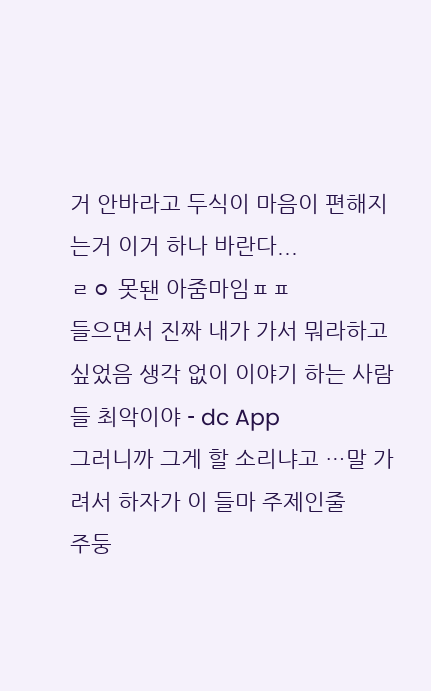거 안바라고 두식이 마음이 편해지는거 이거 하나 바란다...
ㄹㅇ 못됀 아줌마임ㅍㅍ
들으면서 진짜 내가 가서 뭐라하고 싶었음 생각 없이 이야기 하는 사람들 최악이야 - dc App
그러니까 그게 할 소리냐고 …말 가려서 하자가 이 들마 주제인줄
주둥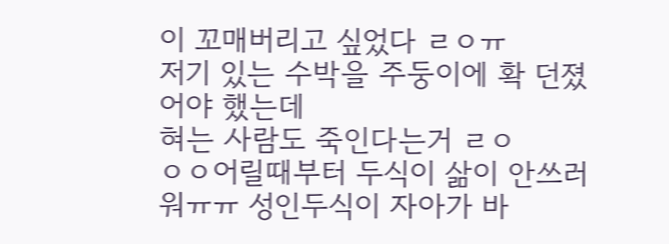이 꼬매버리고 싶었다 ㄹㅇㅠ
저기 있는 수박을 주둥이에 확 던졌어야 했는데
혀는 사람도 죽인다는거 ㄹㅇ
ㅇㅇ어릴때부터 두식이 삶이 안쓰러워ㅠㅠ 성인두식이 자아가 바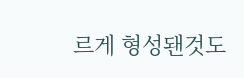르게 형성됀것도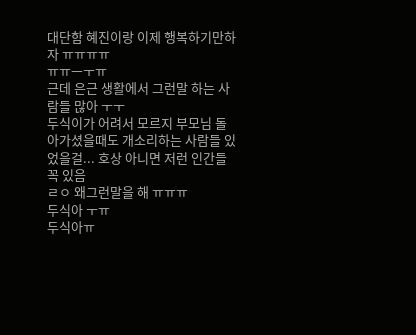대단함 혜진이랑 이제 행복하기만하자 ㅠㅠㅠㅠ
ㅠㅠㅡㅜㅠ
근데 은근 생활에서 그런말 하는 사람들 많아 ㅜㅜ
두식이가 어려서 모르지 부모님 돌아가셨을때도 개소리하는 사람들 있었을걸... 호상 아니면 저런 인간들 꼭 있음
ㄹㅇ 왜그런말을 해 ㅠㅠㅠ
두식아 ㅜㅠ
두식아ㅠ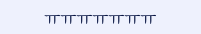ㅠㅠㅠㅠㅠㅠㅠ